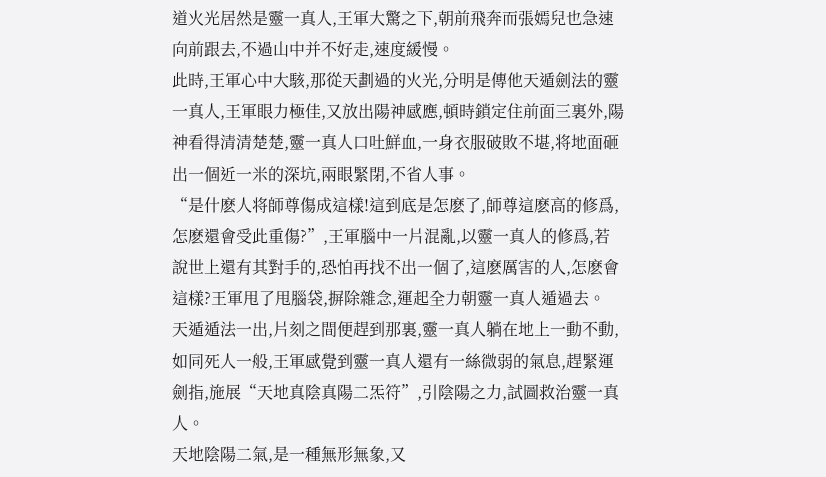道火光居然是靈一真人,王軍大驚之下,朝前飛奔而張嫣兒也急速向前跟去,不過山中并不好走,速度緩慢。
此時,王軍心中大駭,那從天劃過的火光,分明是傳他天遁劍法的靈一真人,王軍眼力極佳,又放出陽神感應,頓時鎖定住前面三裏外,陽神看得清清楚楚,靈一真人口吐鮮血,一身衣服破敗不堪,将地面砸出一個近一米的深坑,兩眼緊閉,不省人事。
“是什麽人将師尊傷成這樣!這到底是怎麽了,師尊這麽高的修爲,怎麽還會受此重傷?”,王軍腦中一片混亂,以靈一真人的修爲,若說世上還有其對手的,恐怕再找不出一個了,這麽厲害的人,怎麽會這樣?王軍甩了甩腦袋,摒除雜念,運起全力朝靈一真人遁過去。
天遁遁法一出,片刻之間便趕到那裏,靈一真人躺在地上一動不動,如同死人一般,王軍感覺到靈一真人還有一絲微弱的氣息,趕緊運劍指,施展“天地真陰真陽二炁符”,引陰陽之力,試圖救治靈一真人。
天地陰陽二氣,是一種無形無象,又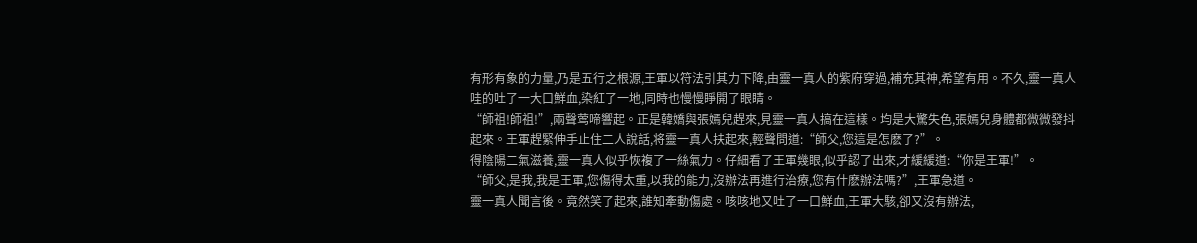有形有象的力量,乃是五行之根源,王軍以符法引其力下降,由靈一真人的紫府穿過,補充其神,希望有用。不久,靈一真人哇的吐了一大口鮮血,染紅了一地,同時也慢慢睜開了眼睛。
“師祖!師祖!”,兩聲莺啼響起。正是韓嬌與張嫣兒趕來,見靈一真人搞在這樣。均是大驚失色,張嫣兒身體都微微發抖起來。王軍趕緊伸手止住二人說話,将靈一真人扶起來,輕聲問道:“師父,您這是怎麽了?”。
得陰陽二氣滋養,靈一真人似乎恢複了一絲氣力。仔細看了王軍幾眼,似乎認了出來,才緩緩道:“你是王軍!”。
“師父,是我,我是王軍,您傷得太重,以我的能力,沒辦法再進行治療,您有什麽辦法嗎?”,王軍急道。
靈一真人聞言後。竟然笑了起來,誰知牽動傷處。咳咳地又吐了一口鮮血,王軍大駭,卻又沒有辦法,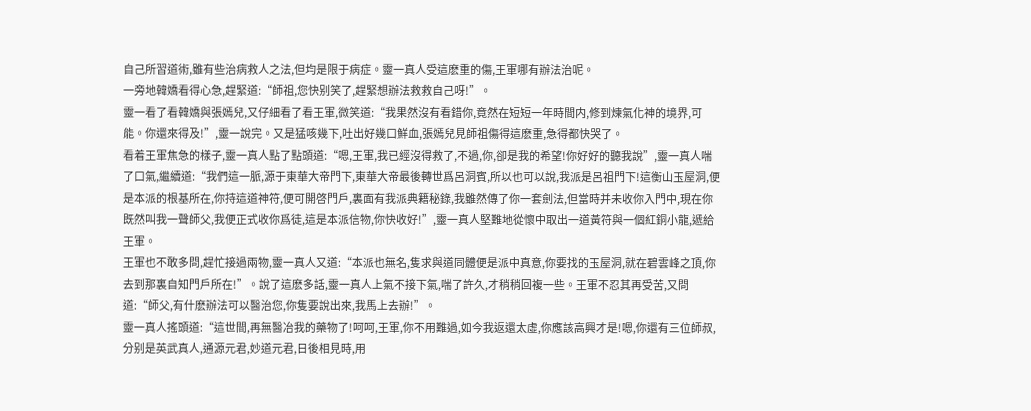自己所習道術,雖有些治病救人之法,但均是限于病症。靈一真人受這麽重的傷,王軍哪有辦法治呢。
一旁地韓嬌看得心急,趕緊道:“師祖,您快别笑了,趕緊想辦法救救自己呀!”。
靈一看了看韓嬌與張嫣兒,又仔細看了看王軍,微笑道:“我果然沒有看錯你,竟然在短短一年時間内,修到煉氣化神的境界,可能。你還來得及!”,靈一說完。又是猛咳幾下,吐出好幾口鮮血,張嫣兒見師祖傷得這麽重,急得都快哭了。
看着王軍焦急的樣子,靈一真人點了點頭道:“嗯,王軍,我已經沒得救了,不過,你,卻是我的希望!你好好的聽我說”,靈一真人喘了口氣,繼續道:“我們這一脈,源于東華大帝門下,東華大帝最後轉世爲呂洞賓,所以也可以說,我派是呂祖門下!這衡山玉屋洞,便是本派的根基所在,你持這道神符,便可開啓門戶,裏面有我派典籍秘錄,我雖然傳了你一套劍法,但當時并未收你入門中,現在你既然叫我一聲師父,我便正式收你爲徒,這是本派信物,你快收好!”,靈一真人堅難地從懷中取出一道黃符與一個紅銅小龍,遞給王軍。
王軍也不敢多問,趕忙接過兩物,靈一真人又道:“本派也無名,隻求與道同體便是派中真意,你要找的玉屋洞,就在碧雲峰之頂,你去到那裏自知門戶所在!”。說了這麽多話,靈一真人上氣不接下氣,喘了許久,才稍稍回複一些。王軍不忍其再受苦,又問道:“師父,有什麽辦法可以醫治您,你隻要說出來,我馬上去辦!”。
靈一真人搖頭道:“這世間,再無醫冶我的藥物了!呵呵,王軍,你不用難過,如今我返還太虛,你應該高興才是!嗯,你還有三位師叔,分别是英武真人,通源元君,妙道元君,日後相見時,用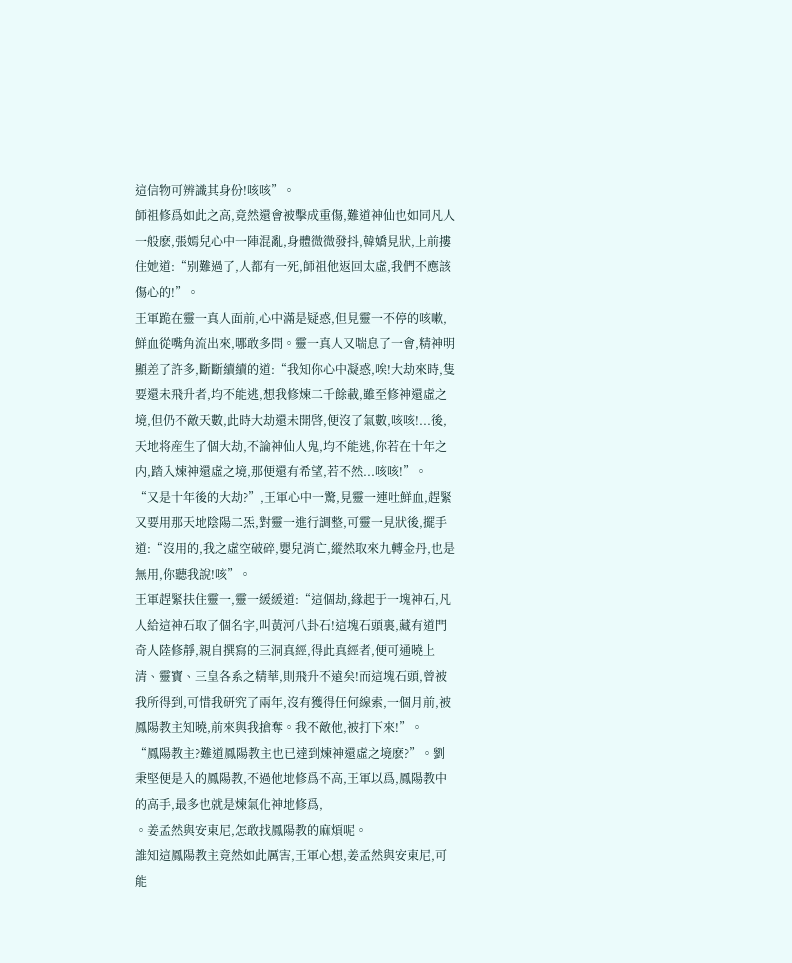這信物可辨識其身份!咳咳”。
師祖修爲如此之高,竟然還會被擊成重傷,難道神仙也如同凡人一般麽,張嫣兒心中一陣混亂,身體微微發抖,韓嬌見狀,上前摟住她道:“别難過了,人都有一死,師祖他返回太虛,我們不應該傷心的!”。
王軍跪在靈一真人面前,心中滿是疑惑,但見靈一不停的咳嗽,鮮血從嘴角流出來,哪敢多問。靈一真人又喘息了一會,精神明顯差了許多,斷斷續續的道:“我知你心中凝惑,唉!大劫來時,隻要還未飛升者,均不能逃,想我修煉二千餘載,雖至修神還虛之境,但仍不敵天數,此時大劫還未開啓,便沒了氣數,咳咳!...後,天地将産生了個大劫,不論神仙人鬼,均不能逃,你若在十年之内,踏入煉神還虛之境,那便還有希望,若不然...咳咳!”。
“又是十年後的大劫?”,王軍心中一驚,見靈一連吐鮮血,趕緊又要用那天地陰陽二炁,對靈一進行調整,可靈一見狀後,擺手道:“沒用的,我之虛空破碎,嬰兒消亡,縱然取來九轉金丹,也是無用,你聽我說!咳”。
王軍趕緊扶住靈一,靈一緩緩道:“這個劫,緣起于一塊神石,凡人給這神石取了個名字,叫黃河八卦石!這塊石頭裏,藏有道門奇人陸修靜,親自撰寫的三洞真經,得此真經者,便可通曉上清、靈寶、三皇各系之精華,則飛升不遠矣!而這塊石頭,曾被我所得到,可惜我研究了兩年,沒有獲得任何線索,一個月前,被鳳陽教主知曉,前來與我搶奪。我不敵他,被打下來!”。
“鳳陽教主?難道鳳陽教主也已達到煉神還虛之境麽?”。劉秉堅便是入的鳳陽教,不過他地修爲不高,王軍以爲,鳳陽教中的高手,最多也就是煉氣化神地修爲,
。姜孟然與安東尼,怎敢找鳳陽教的麻煩呢。
誰知這鳳陽教主竟然如此厲害,王軍心想,姜孟然與安東尼,可能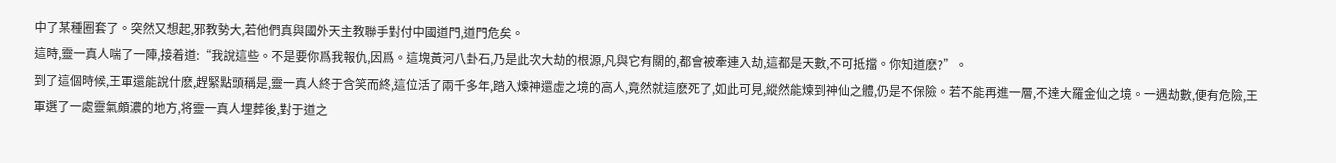中了某種圈套了。突然又想起,邪教勢大,若他們真與國外天主教聯手對付中國道門,道門危矣。
這時,靈一真人喘了一陣,接着道:“我說這些。不是要你爲我報仇,因爲。這塊黃河八卦石,乃是此次大劫的根源,凡與它有關的,都會被牽連入劫,這都是天數,不可抵擋。你知道麽?”。
到了這個時候,王軍還能說什麽,趕緊點頭稱是,靈一真人終于含笑而終,這位活了兩千多年,踏入煉神還虛之境的高人,竟然就這麽死了,如此可見,縱然能煉到神仙之體,仍是不保險。若不能再進一層,不達大羅金仙之境。一遇劫數,便有危險,王軍選了一處靈氣頗濃的地方,将靈一真人埋葬後,對于道之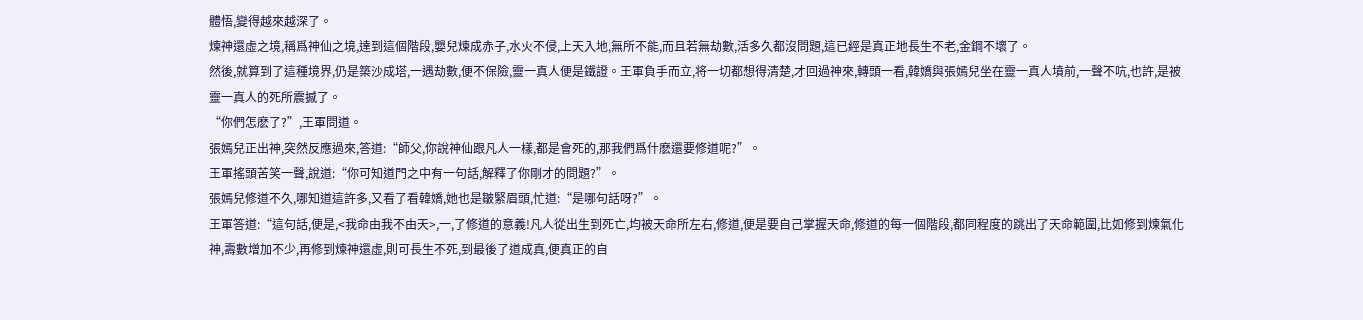體悟,變得越來越深了。
煉神還虛之境,稱爲神仙之境,達到這個階段,嬰兒煉成赤子,水火不侵,上天入地,無所不能,而且若無劫數,活多久都沒問題,這已經是真正地長生不老,金鋼不壞了。
然後,就算到了這種境界,仍是築沙成塔,一遇劫數,便不保險,靈一真人便是鐵證。王軍負手而立,将一切都想得清楚,才回過神來,轉頭一看,韓嬌與張嫣兒坐在靈一真人墳前,一聲不吭,也許,是被靈一真人的死所震撼了。
“你們怎麽了?”,王軍問道。
張嫣兒正出神,突然反應過來,答道:“師父,你說神仙跟凡人一樣,都是會死的,那我們爲什麽還要修道呢?”。
王軍搖頭苦笑一聲,說道:“你可知道門之中有一句話,解釋了你剛才的問題?”。
張嫣兒修道不久,哪知道這許多,又看了看韓嬌,她也是皺緊眉頭,忙道:“是哪句話呀?”。
王軍答道:“這句話,便是,<我命由我不由天>,一,了修道的意義!凡人從出生到死亡,均被天命所左右,修道,便是要自己掌握天命,修道的每一個階段,都同程度的跳出了天命範圍,比如修到煉氣化神,壽數增加不少,再修到煉神還虛,則可長生不死,到最後了道成真,便真正的自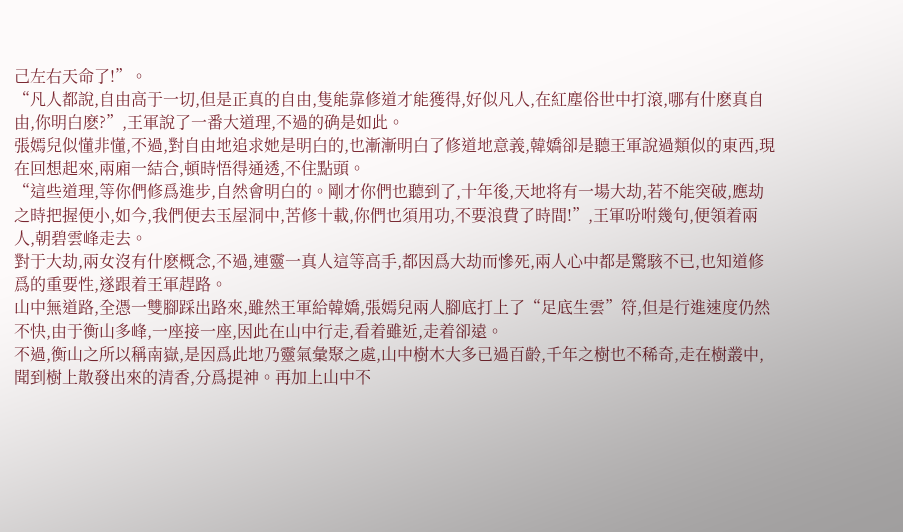己左右天命了!”。
“凡人都說,自由高于一切,但是正真的自由,隻能靠修道才能獲得,好似凡人,在紅塵俗世中打滾,哪有什麽真自由,你明白麽?”,王軍說了一番大道理,不過的确是如此。
張嫣兒似懂非懂,不過,對自由地追求她是明白的,也漸漸明白了修道地意義,韓嬌卻是聽王軍說過類似的東西,現在回想起來,兩廂一結合,頓時悟得通透,不住點頭。
“這些道理,等你們修爲進步,自然會明白的。剛才你們也聽到了,十年後,天地将有一場大劫,若不能突破,應劫之時把握便小,如今,我們便去玉屋洞中,苦修十載,你們也須用功,不要浪費了時間!”,王軍吩咐幾句,便領着兩人,朝碧雲峰走去。
對于大劫,兩女沒有什麽概念,不過,連靈一真人這等高手,都因爲大劫而慘死,兩人心中都是驚駭不已,也知道修爲的重要性,遂跟着王軍趕路。
山中無道路,全憑一雙腳踩出路來,雖然王軍給韓嬌,張嫣兒兩人腳底打上了“足底生雲”符,但是行進速度仍然不快,由于衡山多峰,一座接一座,因此在山中行走,看着雖近,走着卻遠。
不過,衡山之所以稱南嶽,是因爲此地乃靈氣彙聚之處,山中樹木大多已過百齡,千年之樹也不稀奇,走在樹叢中,聞到樹上散發出來的清香,分爲提神。再加上山中不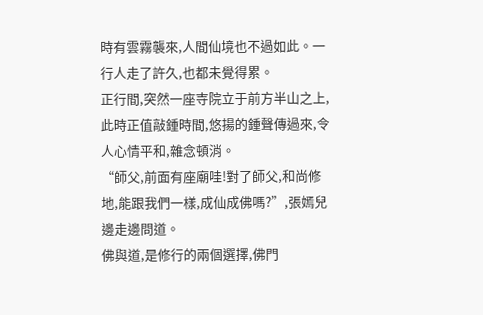時有雲霧襲來,人間仙境也不過如此。一行人走了許久,也都未覺得累。
正行間,突然一座寺院立于前方半山之上,此時正值敲鍾時間,悠揚的鍾聲傳過來,令人心情平和,雜念頓消。
“師父,前面有座廟哇!對了師父,和尚修地,能跟我們一樣,成仙成佛嗎?”,張嫣兒邊走邊問道。
佛與道,是修行的兩個選擇,佛門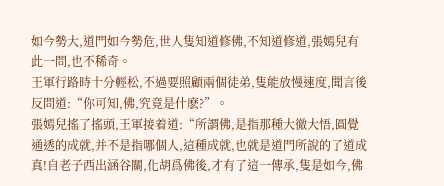如今勢大,道門如今勢危,世人隻知道修佛,不知道修道,張嫣兒有此一問,也不稀奇。
王軍行路時十分輕松,不過要照顧兩個徒弟,隻能放慢速度,聞言後反問道:“你可知,佛,究竟是什麽?”。
張嫣兒搖了搖頭,王軍接着道:“所謂佛,是指那種大徹大悟,圓覺通透的成就,并不是指哪個人,這種成就,也就是道門所說的了道成真!自老子西出涵谷關,化胡爲佛後,才有了這一傳承,隻是如今,佛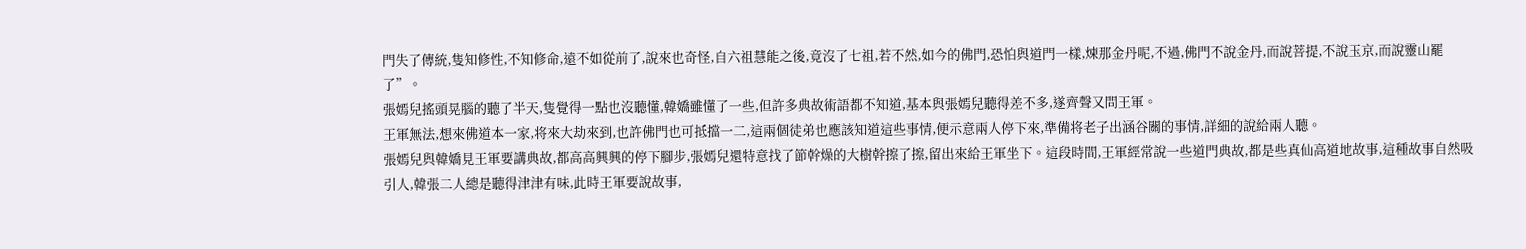門失了傳統,隻知修性,不知修命,遠不如從前了,說來也奇怪,自六祖慧能之後,竟沒了七祖,若不然,如今的佛門,恐怕與道門一樣,煉那金丹呢,不過,佛門不說金丹,而說菩提,不說玉京,而說靈山罷了”。
張嫣兒搖頭晃腦的聽了半天,隻覺得一點也沒聽懂,韓嬌雖懂了一些,但許多典故術語都不知道,基本與張嫣兒聽得差不多,遂齊聲又問王軍。
王軍無法,想來佛道本一家,将來大劫來到,也許佛門也可抵擋一二,這兩個徒弟也應該知道這些事情,便示意兩人停下來,準備将老子出涵谷關的事情,詳細的說給兩人聽。
張嫣兒與韓嬌見王軍要講典故,都高高興興的停下腳步,張嫣兒還特意找了節幹燥的大樹幹擦了擦,留出來給王軍坐下。這段時間,王軍經常說一些道門典故,都是些真仙高道地故事,這種故事自然吸引人,韓張二人總是聽得津津有味,此時王軍要說故事,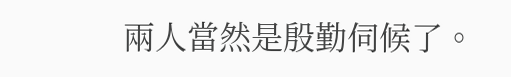兩人當然是殷勤伺候了。